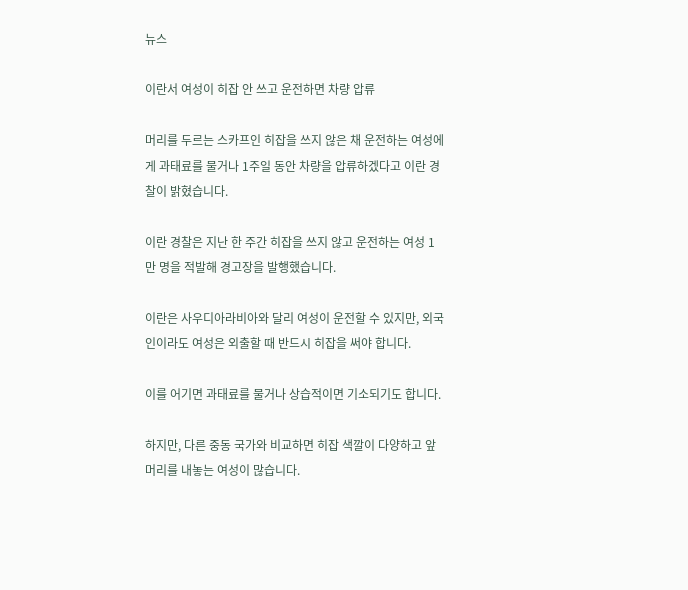뉴스

이란서 여성이 히잡 안 쓰고 운전하면 차량 압류

머리를 두르는 스카프인 히잡을 쓰지 않은 채 운전하는 여성에게 과태료를 물거나 1주일 동안 차량을 압류하겠다고 이란 경찰이 밝혔습니다.

이란 경찰은 지난 한 주간 히잡을 쓰지 않고 운전하는 여성 1만 명을 적발해 경고장을 발행했습니다.

이란은 사우디아라비아와 달리 여성이 운전할 수 있지만, 외국인이라도 여성은 외출할 때 반드시 히잡을 써야 합니다.

이를 어기면 과태료를 물거나 상습적이면 기소되기도 합니다.

하지만, 다른 중동 국가와 비교하면 히잡 색깔이 다양하고 앞머리를 내놓는 여성이 많습니다.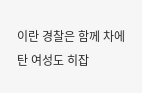이란 경찰은 함께 차에 탄 여성도 히잡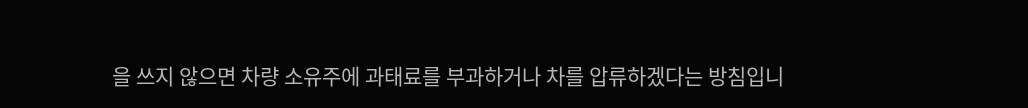을 쓰지 않으면 차량 소유주에 과태료를 부과하거나 차를 압류하겠다는 방침입니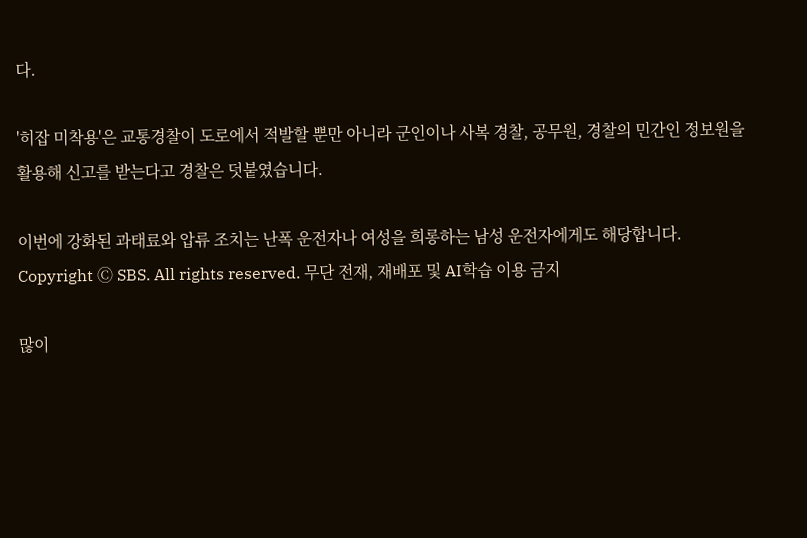다.

'히잡 미착용'은 교통경찰이 도로에서 적발할 뿐만 아니라 군인이나 사복 경찰, 공무원, 경찰의 민간인 정보원을 활용해 신고를 받는다고 경찰은 덧붙였습니다.

이번에 강화된 과태료와 압류 조치는 난폭 운전자나 여성을 희롱하는 남성 운전자에게도 해당합니다.
Copyright Ⓒ SBS. All rights reserved. 무단 전재, 재배포 및 AI학습 이용 금지

많이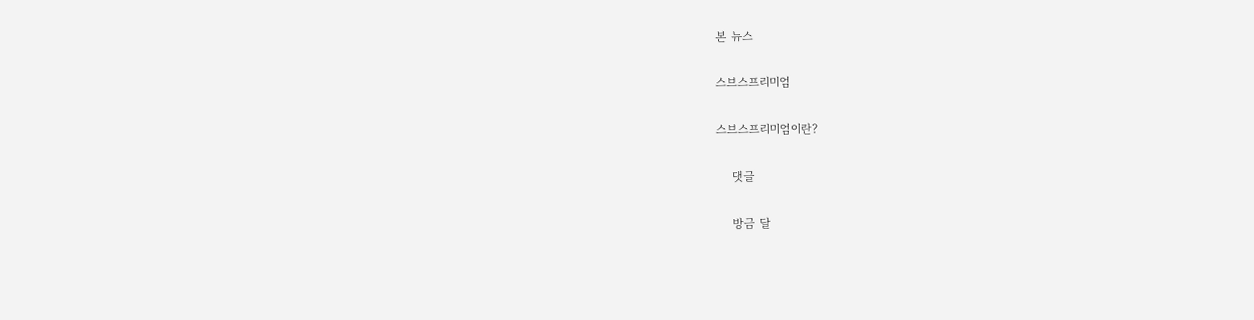본 뉴스

스브스프리미엄

스브스프리미엄이란?

    댓글

    방금 달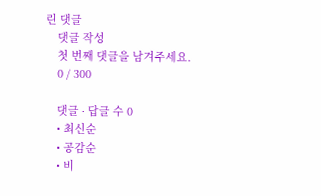린 댓글
    댓글 작성
    첫 번째 댓글을 남겨주세요.
    0 / 300

    댓글 ∙ 답글 수 0
    • 최신순
    • 공감순
    • 비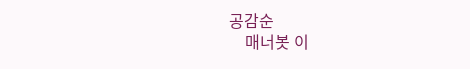공감순
    매너봇 이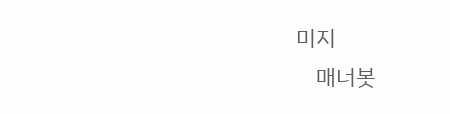미지
    매너봇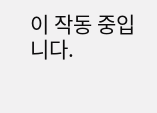이 작동 중입니다.